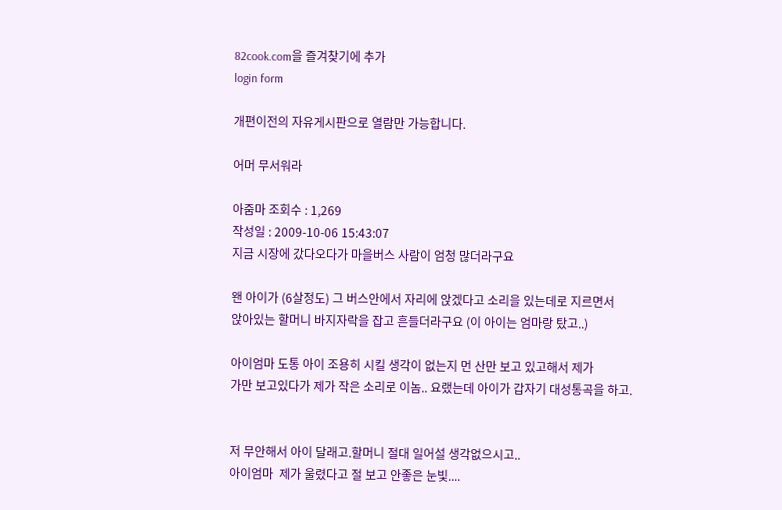82cook.com을 즐겨찾기에 추가
login form

개편이전의 자유게시판으로 열람만 가능합니다.

어머 무서워라

아줌마 조회수 : 1,269
작성일 : 2009-10-06 15:43:07
지금 시장에 갔다오다가 마을버스 사람이 엄청 많더라구요

왠 아이가 (6살정도) 그 버스안에서 자리에 앉겠다고 소리을 있는데로 지르면서
앉아있는 할머니 바지자락을 잡고 흔들더라구요 (이 아이는 엄마랑 탔고..)

아이엄마 도통 아이 조용히 시킬 생각이 없는지 먼 산만 보고 있고해서 제가
가만 보고있다가 제가 작은 소리로 이놈.. 요랬는데 아이가 갑자기 대성통곡을 하고.


저 무안해서 아이 달래고.할머니 절대 일어설 생각없으시고..
아이엄마  제가 울렸다고 절 보고 안좋은 눈빛....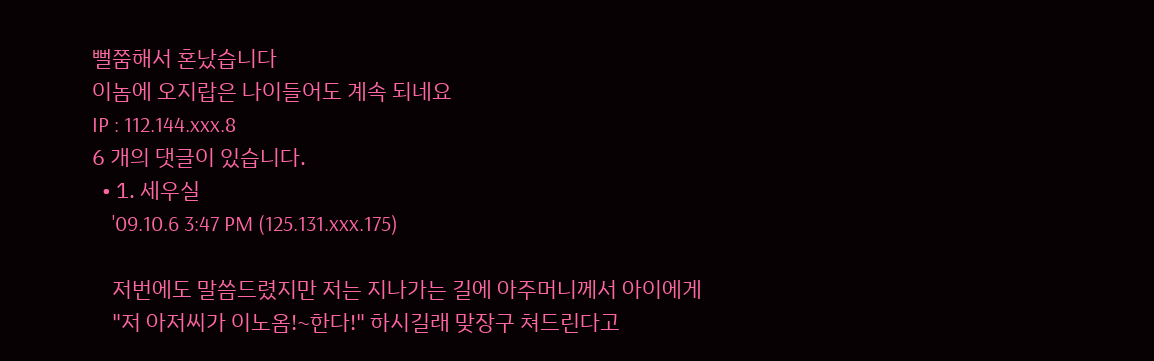뻘쭘해서 혼났습니다
이놈에 오지랍은 나이들어도 계속 되네요
IP : 112.144.xxx.8
6 개의 댓글이 있습니다.
  • 1. 세우실
    '09.10.6 3:47 PM (125.131.xxx.175)

    저번에도 말씀드렸지만 저는 지나가는 길에 아주머니께서 아이에게
    "저 아저씨가 이노옴!~한다!" 하시길래 맞장구 쳐드린다고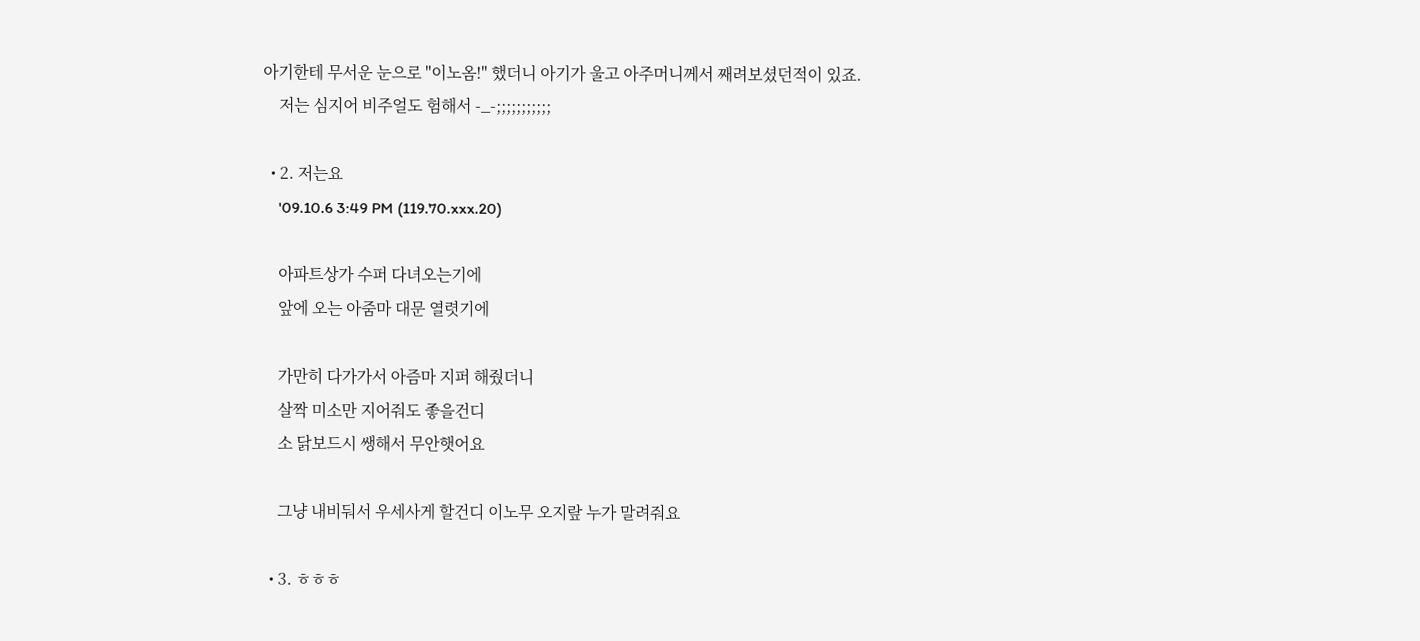아기한테 무서운 눈으로 "이노옴!" 했더니 아기가 울고 아주머니께서 째려보셨던적이 있죠.
    저는 심지어 비주얼도 험해서 -_-;;;;;;;;;;;

  • 2. 저는요
    '09.10.6 3:49 PM (119.70.xxx.20)

    아파트상가 수퍼 다녀오는기에
    앞에 오는 아줌마 대문 열렷기에

    가만히 다가가서 아즘마 지퍼 해줬더니
    살짝 미소만 지어줘도 좋을건디
    소 닭보드시 쌩해서 무안햇어요

    그냥 내비둬서 우세사게 할건디 이노무 오지랖 누가 말려줘요

  • 3. ㅎㅎㅎ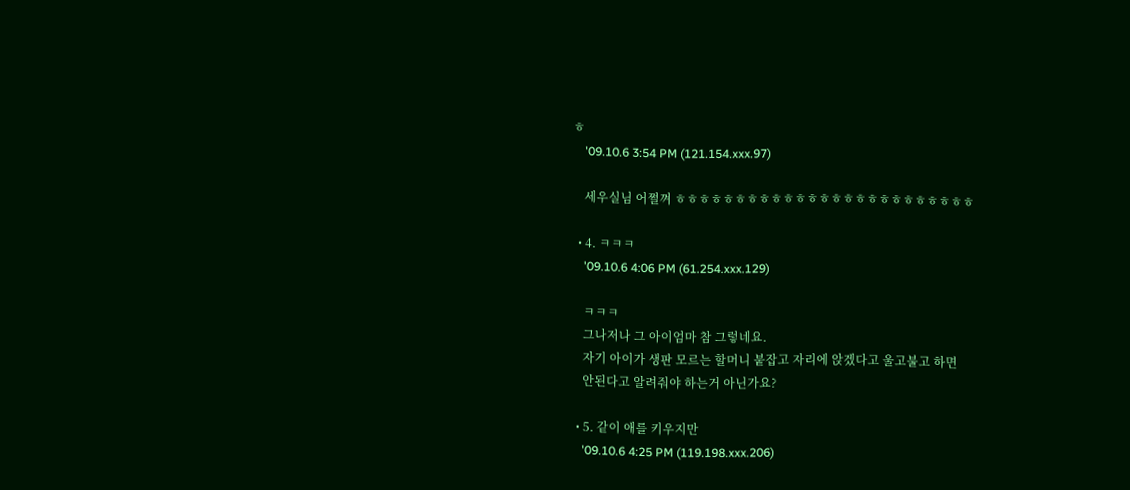ㅎ
    '09.10.6 3:54 PM (121.154.xxx.97)

    세우실님 어쩔껴 ㅎㅎㅎㅎㅎㅎㅎㅎㅎㅎㅎㅎㅎㅎㅎㅎㅎㅎㅎㅎㅎㅎㅎㅎㅎ

  • 4. ㅋㅋㅋ
    '09.10.6 4:06 PM (61.254.xxx.129)

    ㅋㅋㅋ
    그나저나 그 아이엄마 참 그렇네요.
    자기 아이가 생판 모르는 할머니 붙잡고 자리에 앉겠다고 울고불고 하면
    안된다고 알려줘야 하는거 아닌가요?

  • 5. 같이 애를 키우지만
    '09.10.6 4:25 PM (119.198.xxx.206)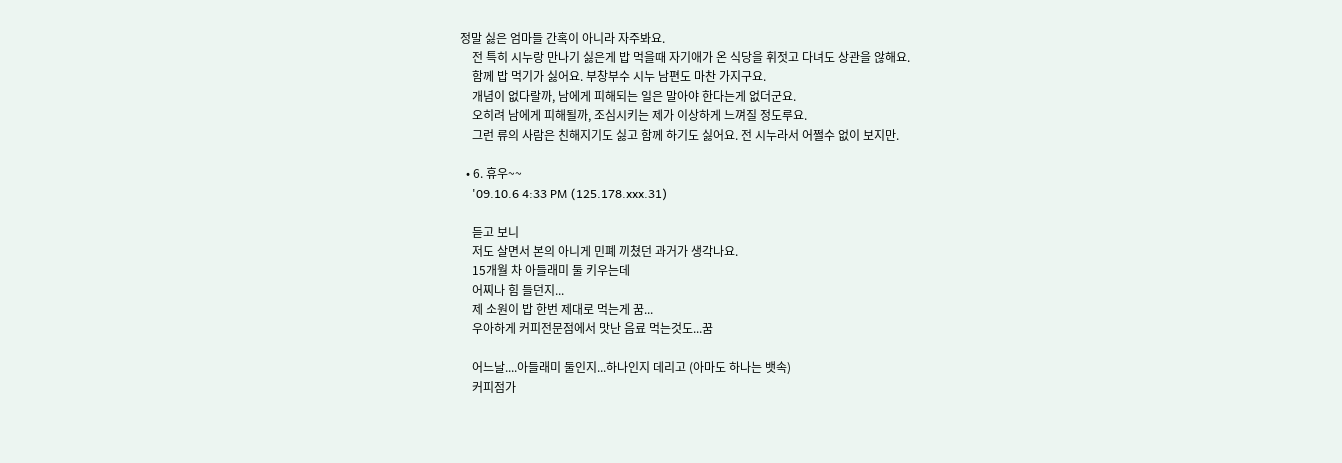정말 싫은 엄마들 간혹이 아니라 자주봐요.
    전 특히 시누랑 만나기 싫은게 밥 먹을때 자기애가 온 식당을 휘젓고 다녀도 상관을 않해요.
    함께 밥 먹기가 싫어요. 부창부수 시누 남편도 마찬 가지구요.
    개념이 없다랄까, 남에게 피해되는 일은 말아야 한다는게 없더군요.
    오히려 남에게 피해될까, 조심시키는 제가 이상하게 느껴질 정도루요.
    그런 류의 사람은 친해지기도 싫고 함께 하기도 싫어요. 전 시누라서 어쩔수 없이 보지만.

  • 6. 휴우~~
    '09.10.6 4:33 PM (125.178.xxx.31)

    듣고 보니
    저도 살면서 본의 아니게 민폐 끼쳤던 과거가 생각나요.
    15개월 차 아들래미 둘 키우는데
    어찌나 힘 들던지...
    제 소원이 밥 한번 제대로 먹는게 꿈...
    우아하게 커피전문점에서 맛난 음료 먹는것도...꿈

    어느날....아들래미 둘인지...하나인지 데리고 (아마도 하나는 뱃속)
    커피점가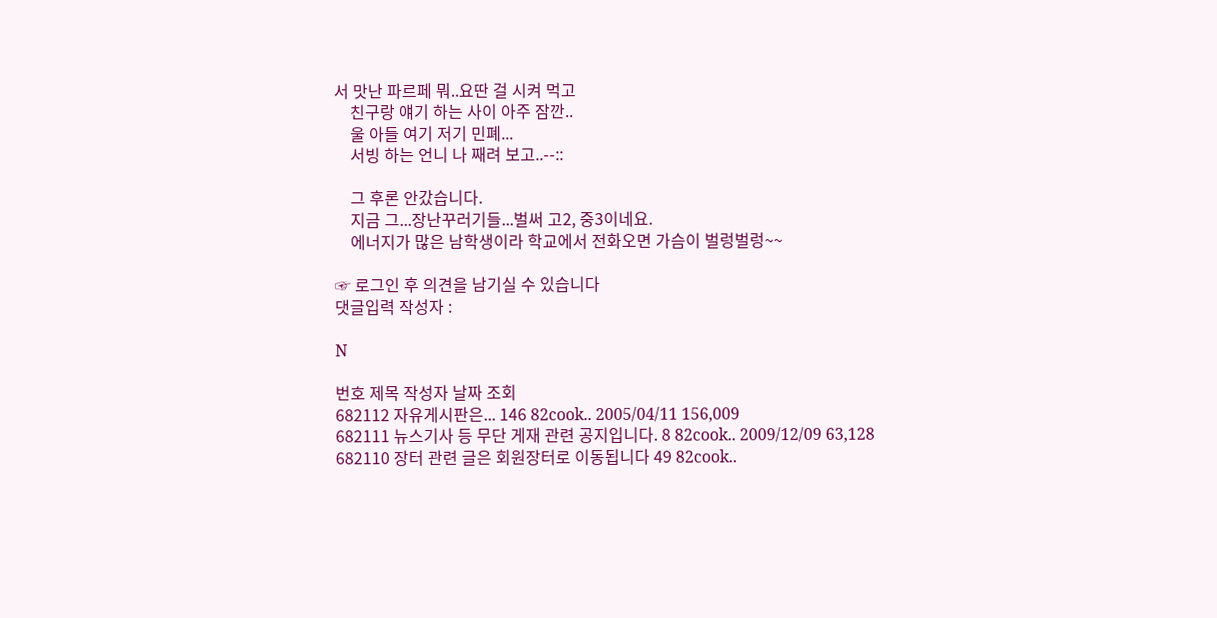서 맛난 파르페 뭐..요딴 걸 시켜 먹고
    친구랑 얘기 하는 사이 아주 잠깐..
    울 아들 여기 저기 민폐...
    서빙 하는 언니 나 째려 보고..--::

    그 후론 안갔습니다.
    지금 그...장난꾸러기들...벌써 고2, 중3이네요.
    에너지가 많은 남학생이라 학교에서 전화오면 가슴이 벌렁벌렁~~

☞ 로그인 후 의견을 남기실 수 있습니다
댓글입력 작성자 :

N

번호 제목 작성자 날짜 조회
682112 자유게시판은... 146 82cook.. 2005/04/11 156,009
682111 뉴스기사 등 무단 게재 관련 공지입니다. 8 82cook.. 2009/12/09 63,128
682110 장터 관련 글은 회원장터로 이동됩니다 49 82cook..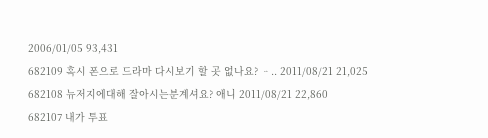2006/01/05 93,431
682109 혹시 폰으로 드라마 다시보기 할 곳 없나요? ᆢ.. 2011/08/21 21,025
682108 뉴저지에대해 잘아시는분계셔요? 애니 2011/08/21 22,860
682107 내가 투표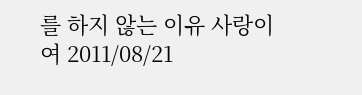를 하지 않는 이유 사랑이여 2011/08/21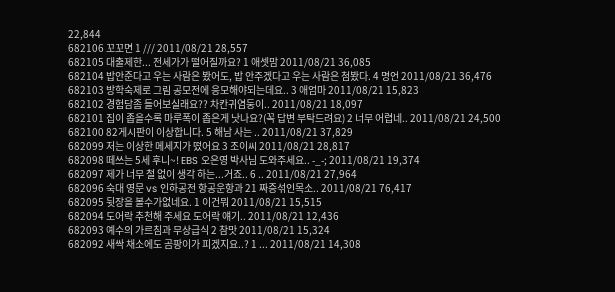22,844
682106 꼬꼬면 1 /// 2011/08/21 28,557
682105 대출제한... 전세가가 떨어질까요? 1 애셋맘 2011/08/21 36,085
682104 밥안준다고 우는 사람은 봤어도, 밥 안주겠다고 우는 사람은 첨봤다. 4 명언 2011/08/21 36,476
682103 방학숙제로 그림 공모전에 응모해야되는데요.. 3 애엄마 2011/08/21 15,823
682102 경험담좀 들어보실래요?? 차칸귀염둥이.. 2011/08/21 18,097
682101 집이 좁을수록 마루폭이 좁은게 낫나요?(꼭 답변 부탁드려요) 2 너무 어렵네.. 2011/08/21 24,500
682100 82게시판이 이상합니다. 5 해남 사는 .. 2011/08/21 37,829
682099 저는 이상한 메세지가 떴어요 3 조이씨 2011/08/21 28,817
682098 떼쓰는 5세 후니~! EBS 오은영 박사님 도와주세요.. -_-; 2011/08/21 19,374
682097 제가 너무 철 없이 생각 하는...거죠.. 6 .. 2011/08/21 27,964
682096 숙대 영문 vs 인하공전 항공운항과 21 짜증섞인목소.. 2011/08/21 76,417
682095 뒷장을 볼수가없네요. 1 이건뭐 2011/08/21 15,515
682094 도어락 추천해 주세요 도어락 얘기.. 2011/08/21 12,436
682093 예수의 가르침과 무상급식 2 참맛 2011/08/21 15,324
682092 새싹 채소에도 곰팡이가 피겠지요..? 1 ... 2011/08/21 14,308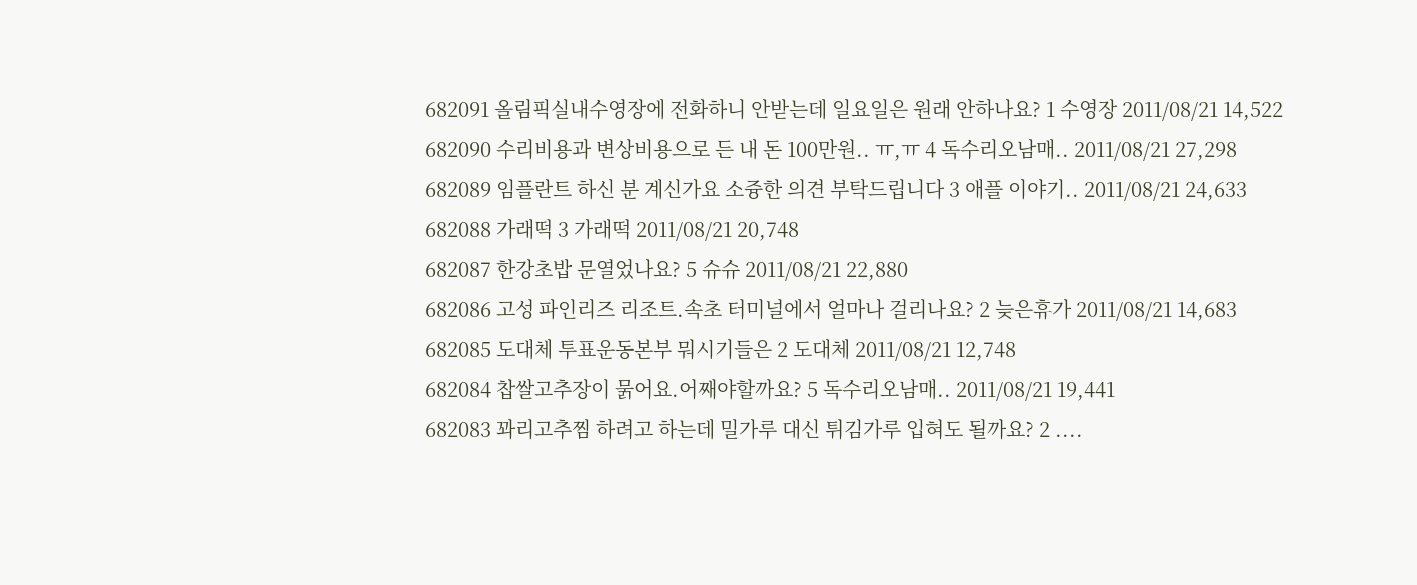682091 올림픽실내수영장에 전화하니 안받는데 일요일은 원래 안하나요? 1 수영장 2011/08/21 14,522
682090 수리비용과 변상비용으로 든 내 돈 100만원.. ㅠ,ㅠ 4 독수리오남매.. 2011/08/21 27,298
682089 임플란트 하신 분 계신가요 소즁한 의견 부탁드립니다 3 애플 이야기.. 2011/08/21 24,633
682088 가래떡 3 가래떡 2011/08/21 20,748
682087 한강초밥 문열었나요? 5 슈슈 2011/08/21 22,880
682086 고성 파인리즈 리조트.속초 터미널에서 얼마나 걸리나요? 2 늦은휴가 2011/08/21 14,683
682085 도대체 투표운동본부 뭐시기들은 2 도대체 2011/08/21 12,748
682084 찹쌀고추장이 묽어요.어째야할까요? 5 독수리오남매.. 2011/08/21 19,441
682083 꽈리고추찜 하려고 하는데 밀가루 대신 튀김가루 입혀도 될까요? 2 ....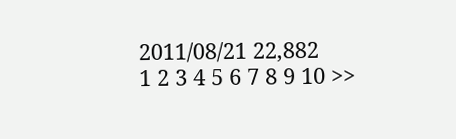2011/08/21 22,882
1 2 3 4 5 6 7 8 9 10 >>